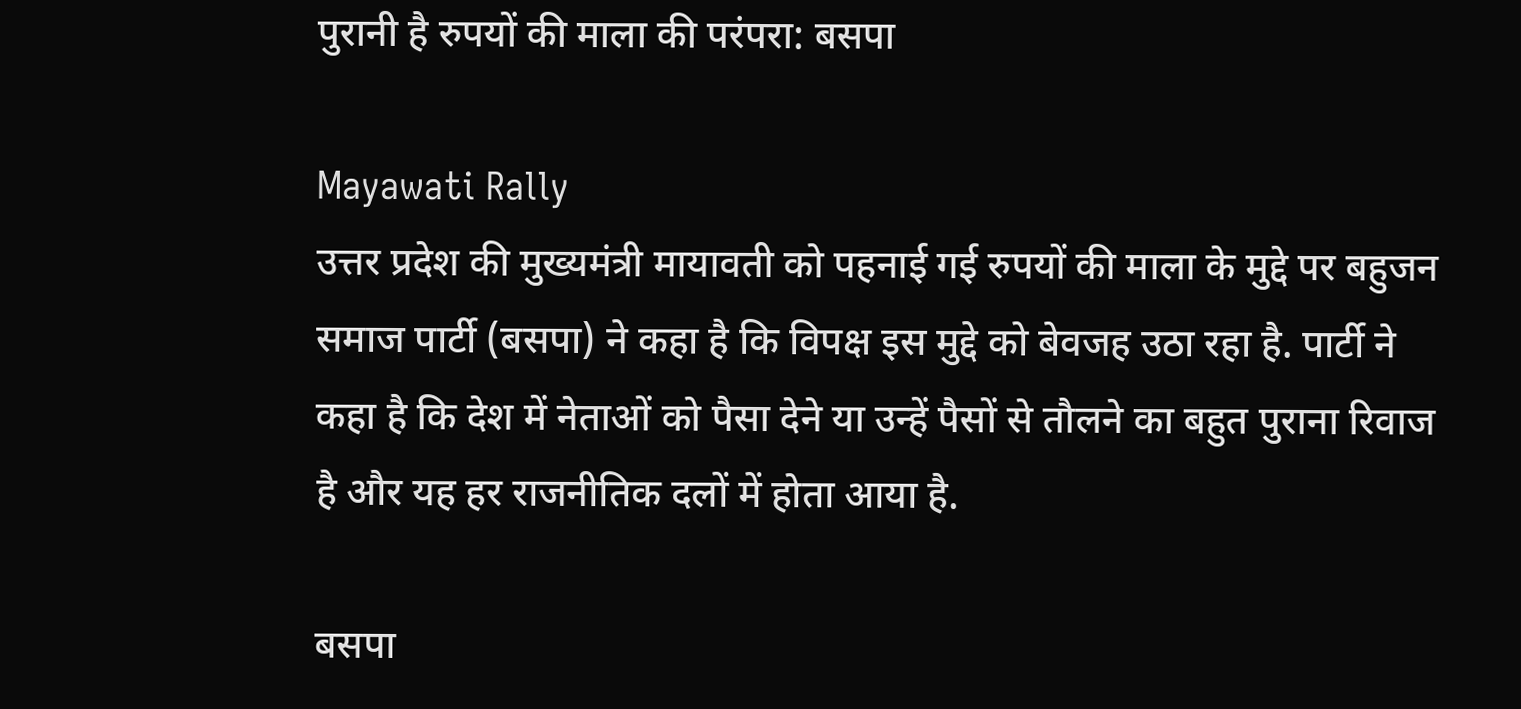पुरानी है रुपयों की माला की परंपरा: बसपा

Mayawati Rally
उत्तर प्रदेश की मुख्यमंत्री मायावती को पहनाई गई रुपयों की माला के मुद्दे पर बहुजन समाज पार्टी (बसपा) ने कहा है कि विपक्ष इस मुद्दे को बेवजह उठा रहा है. पार्टी ने कहा है कि देश में नेताओं को पैसा देने या उन्हें पैसों से तौलने का बहुत पुराना रिवाज है और यह हर राजनीतिक दलों में होता आया है.

बसपा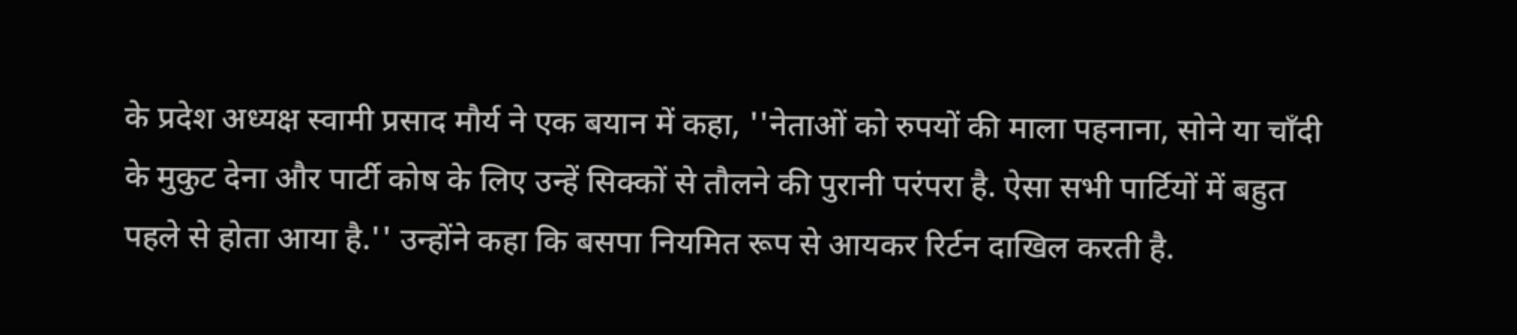के प्रदेश अध्यक्ष स्वामी प्रसाद मौर्य ने एक बयान में कहा, ''नेताओं को रुपयों की माला पहनाना, सोने या चाँदी के मुकुट देना और पार्टी कोष के लिए उन्हें सिक्कों से तौलने की पुरानी परंपरा है. ऐसा सभी पार्टियों में बहुत पहले से होता आया है.'' उन्होंने कहा कि बसपा नियमित रूप से आयकर रिर्टन दाखिल करती है.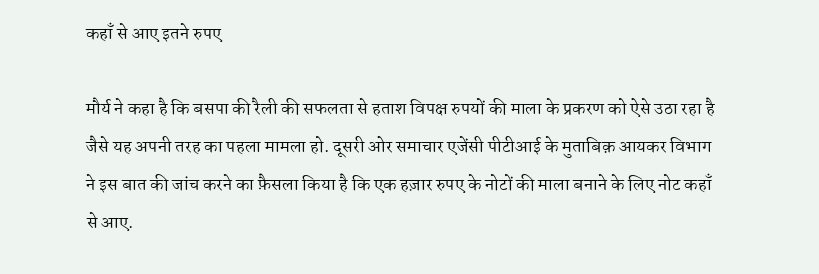कहाँ से आए इतने रुपए

मौर्य ने कहा है कि बसपा की रैली की सफलता से हताश विपक्ष रुपयों की माला के प्रकरण को ऐसे उठा रहा है जैसे यह अपनी तरह का पहला मामला हो. दूसरी ओर समाचार एजेंसी पीटीआई के मुताबिक़ आयकर विभाग ने इस बात की जांच करने का फ़ैसला किया है कि एक हज़ार रुपए के नोटों की माला बनाने के लिए नोट कहाँ से आए.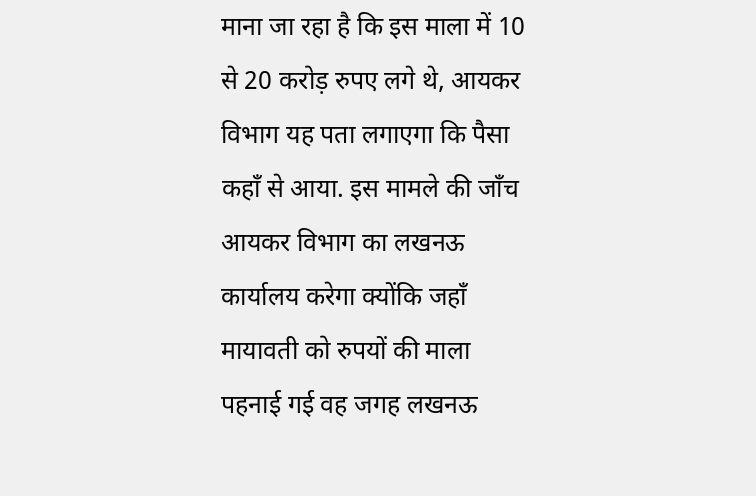माना जा रहा है कि इस माला में 10 से 20 करोड़ रुपए लगे थे, आयकर विभाग यह पता लगाएगा कि पैसा कहाँ से आया. इस मामले की जाँच आयकर विभाग का लखनऊ कार्यालय करेगा क्योंकि जहाँ मायावती को रुपयों की माला पहनाई गई वह जगह लखनऊ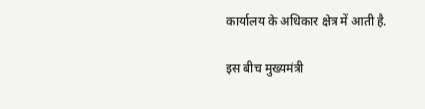कार्यालय के अधिकार क्षेत्र में आती है.

इस बीच मुख्यमंत्री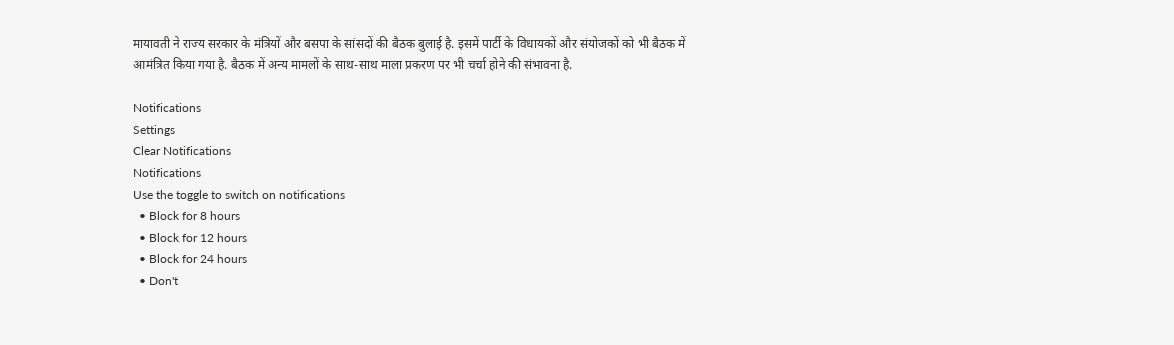मायावती ने राज्य सरकार के मंत्रियों और बसपा के सांसदों की बैठक बुलाई है. इसमें पार्टी के विधायकों और संयोजकों को भी बैठक में आमंत्रित किया गया है. बैठक में अन्य मामलों के साथ-साथ माला प्रकरण पर भी चर्चा होने की संभावना है.

Notifications
Settings
Clear Notifications
Notifications
Use the toggle to switch on notifications
  • Block for 8 hours
  • Block for 12 hours
  • Block for 24 hours
  • Don't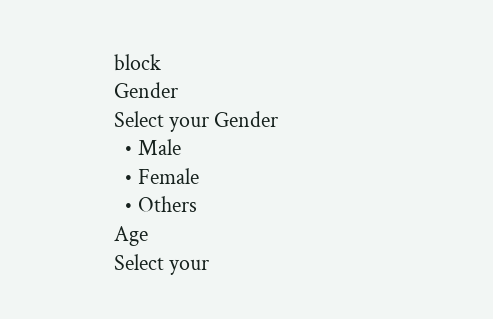block
Gender
Select your Gender
  • Male
  • Female
  • Others
Age
Select your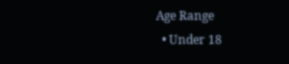Age Range
  • Under 18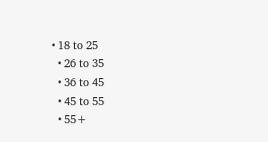• 18 to 25
  • 26 to 35
  • 36 to 45
  • 45 to 55
  • 55+